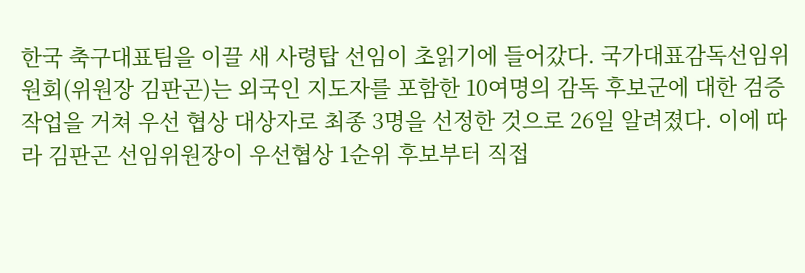한국 축구대표팀을 이끌 새 사령탑 선임이 초읽기에 들어갔다. 국가대표감독선임위원회(위원장 김판곤)는 외국인 지도자를 포함한 10여명의 감독 후보군에 대한 검증 작업을 거쳐 우선 협상 대상자로 최종 3명을 선정한 것으로 26일 알려졌다. 이에 따라 김판곤 선임위원장이 우선협상 1순위 후보부터 직접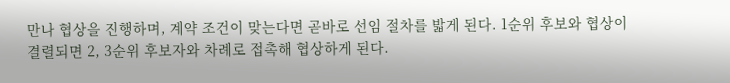만나 협상을 진행하며, 계약 조건이 맞는다면 곧바로 선임 절차를 밟게 된다. 1순위 후보와 협상이 결렬되면 2, 3순위 후보자와 차례로 접촉해 협상하게 된다.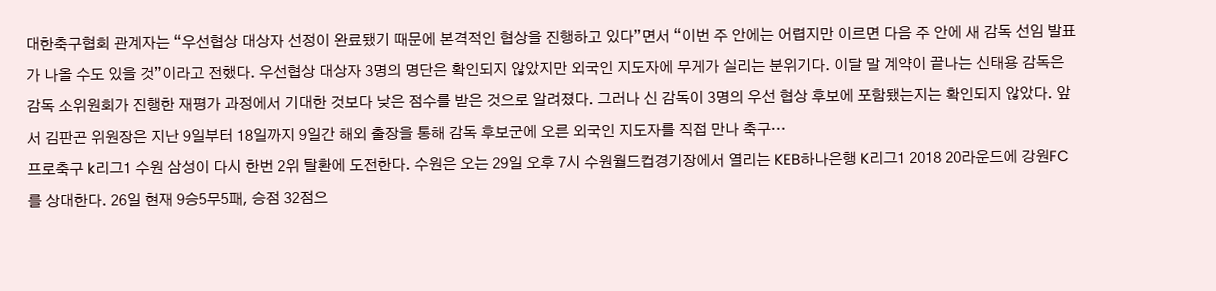대한축구협회 관계자는 “우선협상 대상자 선정이 완료됐기 때문에 본격적인 협상을 진행하고 있다”면서 “이번 주 안에는 어렵지만 이르면 다음 주 안에 새 감독 선임 발표가 나올 수도 있을 것”이라고 전했다. 우선협상 대상자 3명의 명단은 확인되지 않았지만 외국인 지도자에 무게가 실리는 분위기다. 이달 말 계약이 끝나는 신태용 감독은 감독 소위원회가 진행한 재평가 과정에서 기대한 것보다 낮은 점수를 받은 것으로 알려졌다. 그러나 신 감독이 3명의 우선 협상 후보에 포함됐는지는 확인되지 않았다. 앞서 김판곤 위원장은 지난 9일부터 18일까지 9일간 해외 출장을 통해 감독 후보군에 오른 외국인 지도자를 직접 만나 축구…
프로축구 k리그1 수원 삼성이 다시 한번 2위 탈환에 도전한다. 수원은 오는 29일 오후 7시 수원월드컵경기장에서 열리는 KEB하나은행 K리그1 2018 20라운드에 강원FC를 상대한다. 26일 현재 9승5무5패, 승점 32점으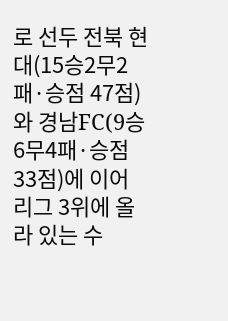로 선두 전북 현대(15승2무2패·승점 47점)와 경남FC(9승6무4패·승점 33점)에 이어 리그 3위에 올라 있는 수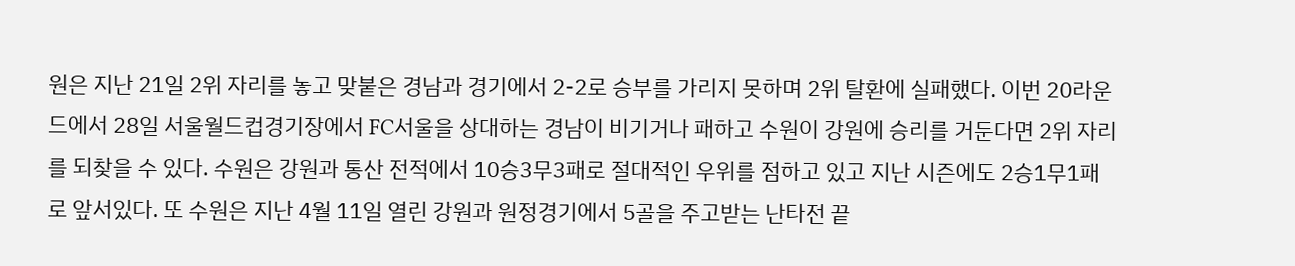원은 지난 21일 2위 자리를 놓고 맞붙은 경남과 경기에서 2-2로 승부를 가리지 못하며 2위 탈환에 실패했다. 이번 20라운드에서 28일 서울월드컵경기장에서 FC서울을 상대하는 경남이 비기거나 패하고 수원이 강원에 승리를 거둔다면 2위 자리를 되찾을 수 있다. 수원은 강원과 통산 전적에서 10승3무3패로 절대적인 우위를 점하고 있고 지난 시즌에도 2승1무1패로 앞서있다. 또 수원은 지난 4월 11일 열린 강원과 원정경기에서 5골을 주고받는 난타전 끝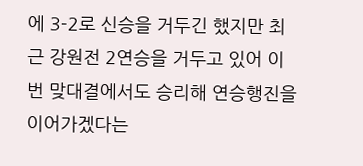에 3-2로 신승을 거두긴 했지만 최근 강원전 2연승을 거두고 있어 이번 맞대결에서도 승리해 연승행진을 이어가겠다는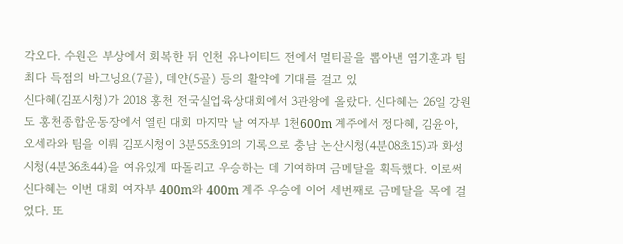각오다. 수원은 부상에서 회복한 뒤 인천 유나이티드 전에서 멀티골을 뽑아낸 염기훈과 팀 최다 득점의 바그닝요(7골), 데얀(5골) 등의 활약에 기대를 걸고 있
신다혜(김포시청)가 2018 홍천 전국실업육상대회에서 3관왕에 올랐다. 신다혜는 26일 강원도 홍천종합운동장에서 열린 대회 마지막 날 여자부 1천600m 계주에서 정다혜, 김윤아, 오세라와 팀을 이뤄 김포시청이 3분55초91의 기록으로 충남 논산시청(4분08초15)과 화성시청(4분36초44)을 여유있게 따돌리고 우승하는 데 기여하며 금메달을 획득했다. 이로써 신다혜는 이번 대회 여자부 400m와 400m 계주 우승에 이어 세번째로 금메달을 목에 걸었다. 또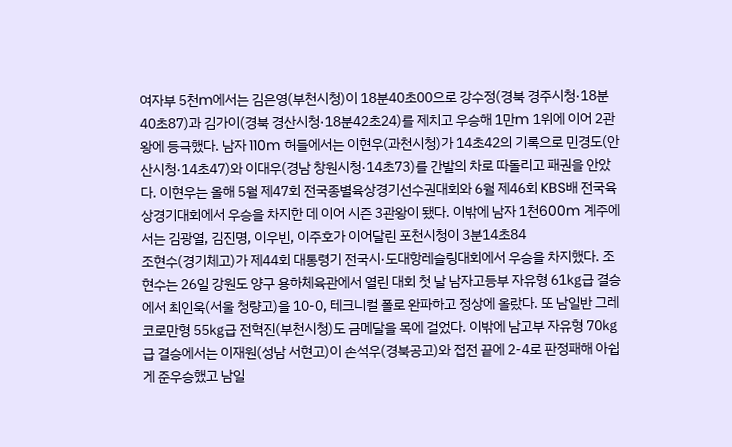여자부 5천m에서는 김은영(부천시청)이 18분40초00으로 강수정(경북 경주시청·18분40초87)과 김가이(경북 경산시청·18분42초24)를 제치고 우승해 1만m 1위에 이어 2관왕에 등극했다. 남자 110m 허들에서는 이현우(과천시청)가 14초42의 기록으로 민경도(안산시청·14초47)와 이대우(경남 창원시청·14초73)를 간발의 차로 따돌리고 패권을 안았다. 이현우는 올해 5월 제47회 전국종별육상경기선수권대회와 6월 제46회 KBS배 전국육상경기대회에서 우승을 차지한 데 이어 시즌 3관왕이 됐다. 이밖에 남자 1천600m 계주에서는 김광열, 김진명, 이우빈, 이주호가 이어달린 포천시청이 3분14초84
조현수(경기체고)가 제44회 대통령기 전국시·도대항레슬링대회에서 우승을 차지했다. 조현수는 26일 강원도 양구 용하체육관에서 열린 대회 첫 날 남자고등부 자유형 61㎏급 결승에서 최인욱(서울 청량고)을 10-0, 테크니컬 폴로 완파하고 정상에 올랐다. 또 남일반 그레코로만형 55㎏급 전혁진(부천시청)도 금메달을 목에 걸었다. 이밖에 남고부 자유형 70㎏급 결승에서는 이재원(성남 서현고)이 손석우(경북공고)와 접전 끝에 2-4로 판정패해 아쉽게 준우승했고 남일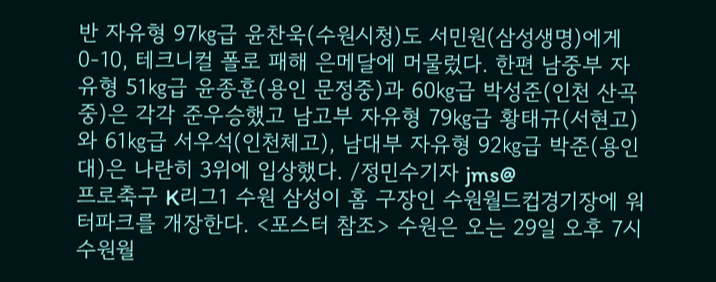반 자유형 97㎏급 윤찬욱(수원시청)도 서민원(삼성생명)에게 0-10, 테크니컬 폴로 패해 은메달에 머물렀다. 한편 남중부 자유형 51㎏급 윤종훈(용인 문정중)과 60㎏급 박성준(인천 산곡중)은 각각 준우승했고 남고부 자유형 79㎏급 황태규(서현고)와 61㎏급 서우석(인천체고), 남대부 자유형 92㎏급 박준(용인대)은 나란히 3위에 입상했다. /정민수기자 jms@
프로축구 K리그1 수원 삼성이 홈 구장인 수원월드컵경기장에 워터파크를 개장한다. <포스터 참조> 수원은 오는 29일 오후 7시 수원월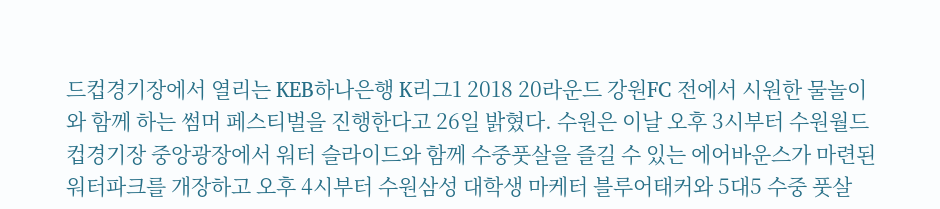드컵경기장에서 열리는 KEB하나은행 K리그1 2018 20라운드 강원FC 전에서 시원한 물놀이와 함께 하는 썸머 페스티벌을 진행한다고 26일 밝혔다. 수원은 이날 오후 3시부터 수원월드컵경기장 중앙광장에서 워터 슬라이드와 함께 수중풋살을 즐길 수 있는 에어바운스가 마련된 워터파크를 개장하고 오후 4시부터 수원삼성 대학생 마케터 블루어태커와 5대5 수중 풋살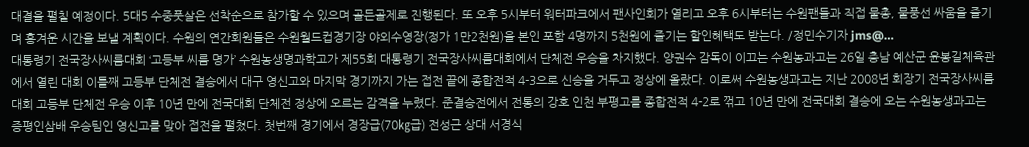대결을 펼칠 예정이다. 5대5 수중풋살은 선착순으로 참가할 수 있으며 골든골제로 진행된다. 또 오후 5시부터 워터파크에서 팬사인회가 열리고 오후 6시부터는 수원팬들과 직접 물총, 물풍선 싸움을 즐기며 흥겨운 시간을 보낼 계획이다. 수원의 연간회원들은 수원월드컵경기장 야외수영장(정가 1만2천원)을 본인 포함 4명까지 5천원에 즐기는 할인혜택도 받는다. /정민수기자 jms@…
대통령기 전국장사씨름대회 ‘고등부 씨름 명가’ 수원농생명과학고가 제55회 대통령기 전국장사씨름대회에서 단체전 우승을 차지했다. 양권수 감독이 이끄는 수원농과고는 26일 충남 예산군 윤봉길체육관에서 열린 대회 이틀째 고등부 단체전 결승에서 대구 영신고와 마지막 경기까지 가는 접전 끝에 종합전적 4-3으로 신승을 거두고 정상에 올랐다. 이로써 수원농생과고는 지난 2008년 회장기 전국장사씨름대회 고등부 단체전 우승 이후 10년 만에 전국대회 단체전 정상에 오르는 감격을 누렸다. 준결승전에서 전통의 강호 인천 부평고를 종합전적 4-2로 꺾고 10년 만에 전국대회 결승에 오는 수원농생과고는 증평인삼배 우승팀인 영신고를 맞아 접전을 펼쳤다. 첫번째 경기에서 경장급(70㎏급) 전성근 상대 서경식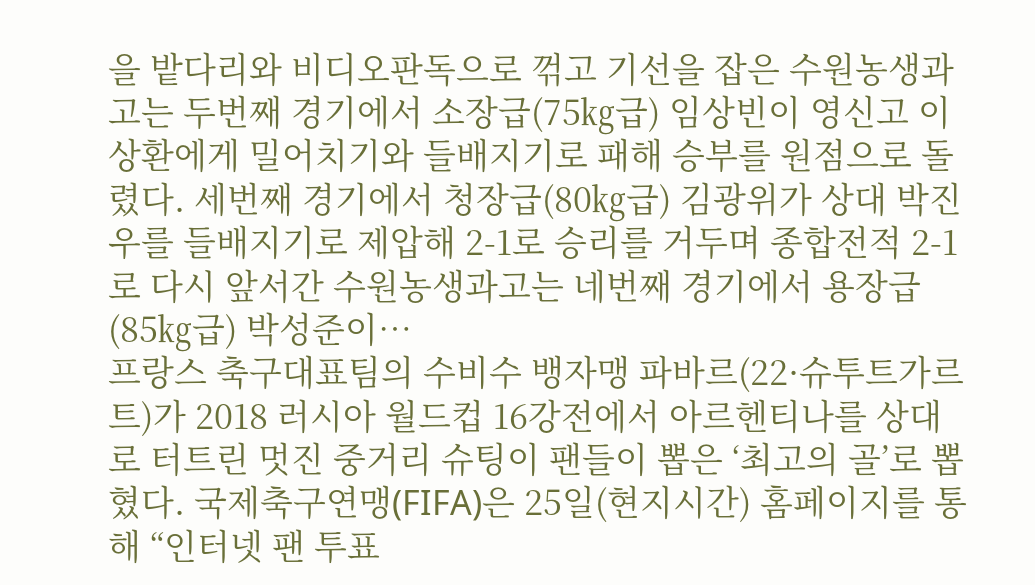을 밭다리와 비디오판독으로 꺾고 기선을 잡은 수원농생과고는 두번째 경기에서 소장급(75㎏급) 임상빈이 영신고 이상환에게 밀어치기와 들배지기로 패해 승부를 원점으로 돌렸다. 세번째 경기에서 청장급(80㎏급) 김광위가 상대 박진우를 들배지기로 제압해 2-1로 승리를 거두며 종합전적 2-1로 다시 앞서간 수원농생과고는 네번째 경기에서 용장급(85㎏급) 박성준이…
프랑스 축구대표팀의 수비수 뱅자맹 파바르(22·슈투트가르트)가 2018 러시아 월드컵 16강전에서 아르헨티나를 상대로 터트린 멋진 중거리 슈팅이 팬들이 뽑은 ‘최고의 골’로 뽑혔다. 국제축구연맹(FIFA)은 25일(현지시간) 홈페이지를 통해 “인터넷 팬 투표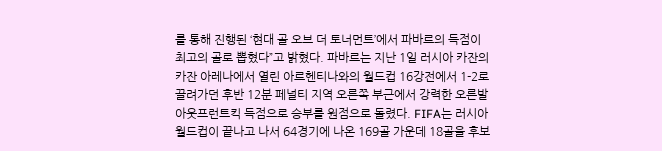를 통해 진행된 ‘현대 골 오브 더 토너먼트’에서 파바르의 득점이 최고의 골로 뽑혔다”고 밝혔다. 파바르는 지난 1일 러시아 카잔의 카잔 아레나에서 열린 아르헨티나와의 월드컵 16강전에서 1-2로 끌려가던 후반 12분 페널티 지역 오른쪽 부근에서 강력한 오른발 아웃프런트킥 득점으로 승부를 원점으로 돌렸다. FIFA는 러시아 월드컵이 끝나고 나서 64경기에 나온 169골 가운데 18골을 후보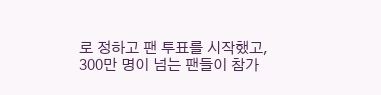로 정하고 팬 투표를 시작했고, 300만 명이 넘는 팬들이 참가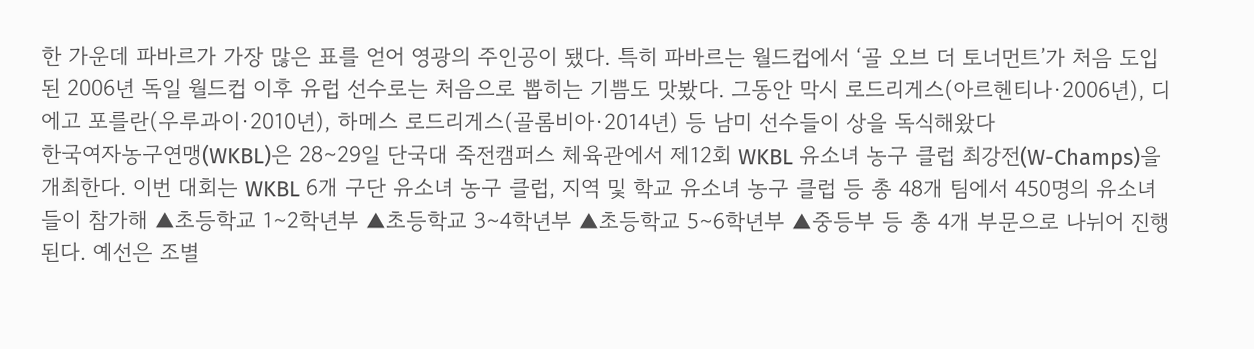한 가운데 파바르가 가장 많은 표를 얻어 영광의 주인공이 됐다. 특히 파바르는 월드컵에서 ‘골 오브 더 토너먼트’가 처음 도입된 2006년 독일 월드컵 이후 유럽 선수로는 처음으로 뽑히는 기쁨도 맛봤다. 그동안 막시 로드리게스(아르헨티나·2006년), 디에고 포를란(우루과이·2010년), 하메스 로드리게스(골롬비아·2014년) 등 남미 선수들이 상을 독식해왔다
한국여자농구연맹(WKBL)은 28∼29일 단국대 죽전캠퍼스 체육관에서 제12회 WKBL 유소녀 농구 클럽 최강전(W-Champs)을 개최한다. 이번 대회는 WKBL 6개 구단 유소녀 농구 클럽, 지역 및 학교 유소녀 농구 클럽 등 총 48개 팀에서 450명의 유소녀들이 참가해 ▲초등학교 1∼2학년부 ▲초등학교 3∼4학년부 ▲초등학교 5∼6학년부 ▲중등부 등 총 4개 부문으로 나뉘어 진행된다. 예선은 조별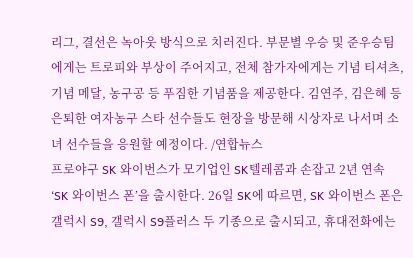리그, 결선은 녹아웃 방식으로 치러진다. 부문별 우승 및 준우승팀에게는 트로피와 부상이 주어지고, 전체 참가자에게는 기념 티셔츠, 기념 메달, 농구공 등 푸짐한 기념품을 제공한다. 김연주, 김은혜 등 은퇴한 여자농구 스타 선수들도 현장을 방문해 시상자로 나서며 소녀 선수들을 응원할 예정이다. /연합뉴스
프로야구 SK 와이번스가 모기업인 SK텔레콤과 손잡고 2년 연속 ‘SK 와이번스 폰’을 출시한다. 26일 SK에 따르면, SK 와이번스 폰은 갤럭시 S9, 갤럭시 S9플러스 두 기종으로 출시되고, 휴대전화에는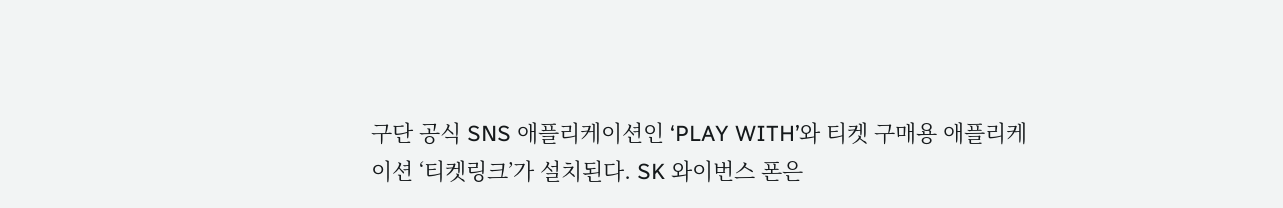구단 공식 SNS 애플리케이션인 ‘PLAY WITH’와 티켓 구매용 애플리케이션 ‘티켓링크’가 설치된다. SK 와이번스 폰은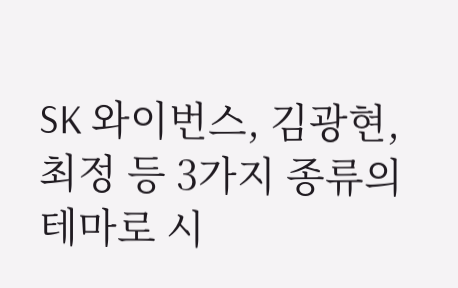SK 와이번스, 김광현, 최정 등 3가지 종류의 테마로 시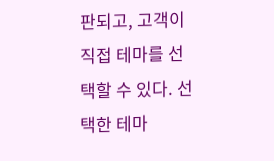판되고, 고객이 직접 테마를 선택할 수 있다. 선택한 테마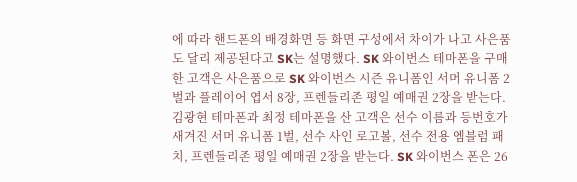에 따라 핸드폰의 배경화면 등 화면 구성에서 차이가 나고 사은품도 달리 제공된다고 SK는 설명했다. SK 와이번스 테마폰을 구매한 고객은 사은품으로 SK 와이번스 시즌 유니폼인 서머 유니폼 2벌과 플레이어 엽서 8장, 프렌들리존 평일 예매권 2장을 받는다. 김광현 테마폰과 최정 테마폰을 산 고객은 선수 이름과 등번호가 새겨진 서머 유니폼 1벌, 선수 사인 로고볼, 선수 전용 엠블럼 패치, 프렌들리존 평일 예매권 2장을 받는다. SK 와이번스 폰은 26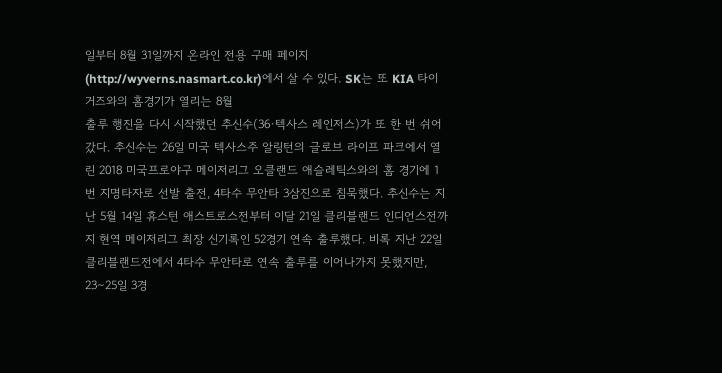일부터 8월 31일까지 온라인 전용 구매 페이지(http://wyverns.nasmart.co.kr)에서 살 수 있다. SK는 또 KIA 타이거즈와의 홈경기가 열리는 8월
출루 행진을 다시 시작했던 추신수(36·텍사스 레인저스)가 또 한 번 쉬어갔다. 추신수는 26일 미국 텍사스주 알링턴의 글로브 라이프 파크에서 열린 2018 미국프로야구 메이저리그 오클랜드 애슬레틱스와의 홈 경기에 1번 지명타자로 선발 출전, 4타수 무안타 3삼진으로 침묵했다. 추신수는 지난 5월 14일 휴스턴 애스트로스전부터 이달 21일 클리블랜드 인디언스전까지 현역 메이저리그 최장 신기록인 52경기 연속 출루했다. 비록 지난 22일 클리블랜드전에서 4타수 무안타로 연속 출루를 이어나가지 못했지만, 23∼25일 3경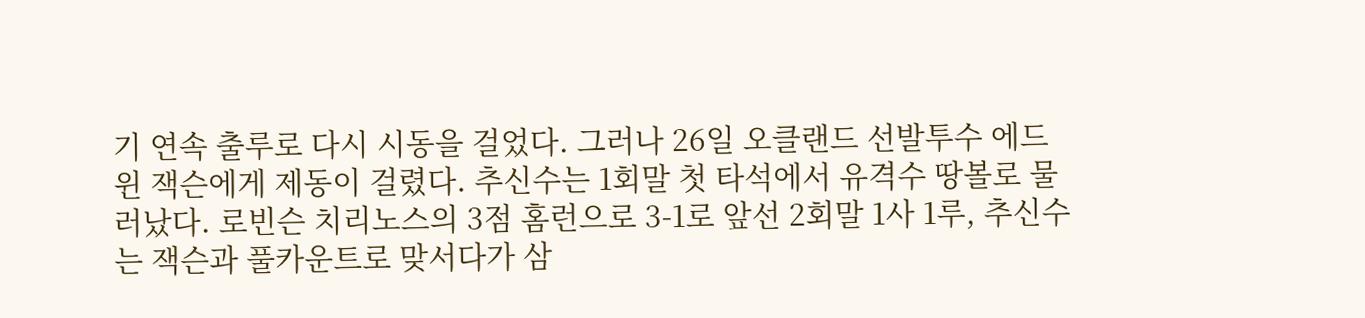기 연속 출루로 다시 시동을 걸었다. 그러나 26일 오클랜드 선발투수 에드윈 잭슨에게 제동이 걸렸다. 추신수는 1회말 첫 타석에서 유격수 땅볼로 물러났다. 로빈슨 치리노스의 3점 홈런으로 3-1로 앞선 2회말 1사 1루, 추신수는 잭슨과 풀카운트로 맞서다가 삼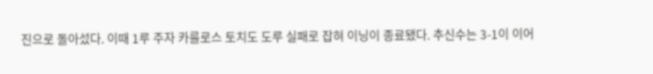진으로 돌아섰다. 이때 1루 주자 카를로스 토치도 도루 실패로 잡혀 이닝이 종료됐다. 추신수는 3-1이 이어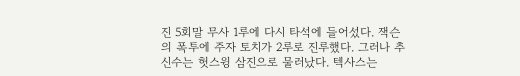진 5회말 무사 1루에 다시 타석에 들어섰다. 잭슨의 폭투에 주자 토치가 2루로 진루했다. 그러나 추신수는 헛스윙 삼진으로 물러났다. 텍사스는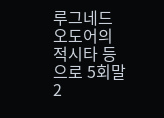루그네드 오도어의 적시타 등으로 5회말 2